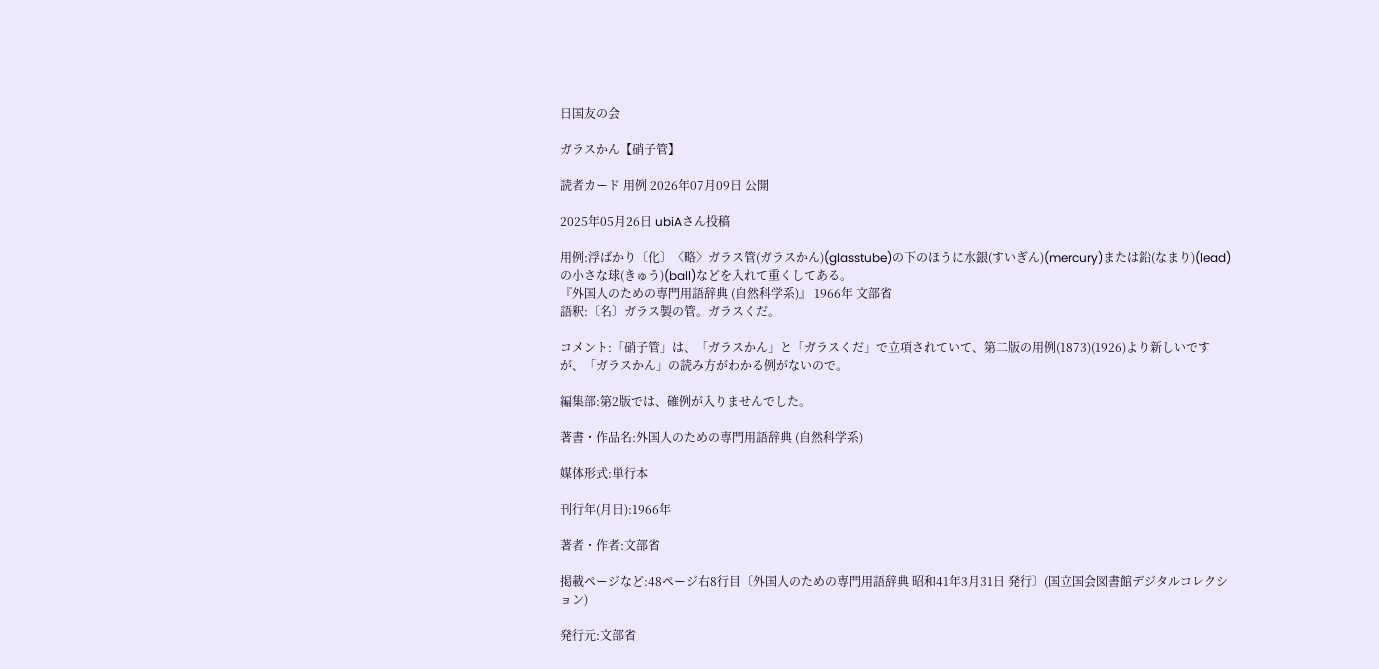日国友の会

ガラスかん【硝子管】

読者カード 用例 2026年07月09日 公開

2025年05月26日 ubiAさん投稿

用例:浮ばかり〔化〕〈略〉ガラス管(ガラスかん)(glasstube)の下のほうに水銀(すいぎん)(mercury)または鉛(なまり)(lead)の小さな球(きゅう)(ball)などを入れて重くしてある。
『外国人のための専門用語辞典 (自然科学系)』 1966年 文部省
語釈:〔名〕ガラス製の管。ガラスくだ。

コメント:「硝子管」は、「ガラスかん」と「ガラスくだ」で立項されていて、第二版の用例(1873)(1926)より新しいですが、「ガラスかん」の読み方がわかる例がないので。

編集部:第2版では、確例が入りませんでした。

著書・作品名:外国人のための専門用語辞典 (自然科学系)

媒体形式:単行本

刊行年(月日):1966年

著者・作者:文部省

掲載ページなど:48ページ右8行目〔外国人のための専門用語辞典 昭和41年3月31日 発行〕(国立国会図書館デジタルコレクション)

発行元:文部省